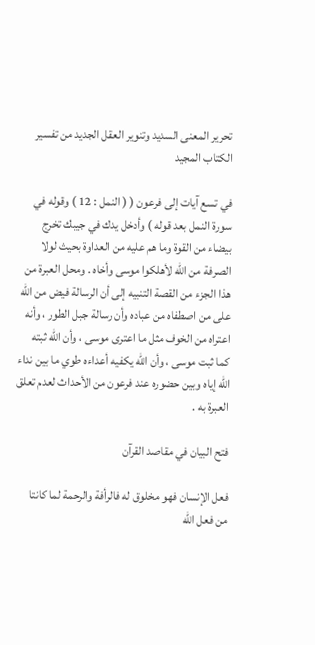تحرير المعنى السديد وتنوير العقل الجديد من تفسير الكتاب المجيد

في تسع آيات إلى فرعون ( ( النمل : 12 ) وقوله في سورة النمل بعد قوله ) وأدخل يدك في جيبك تخرج بيضاء من القوة وما هم عليه من العداوة بحيث لولا الصرفة من الله لأهلكوا موسى وأخاه . ومحل العبرة من هذا الجزء من القصة التنبيه إلى أن الرسالة فيض من الله على من اصطفاه من عباده وأن رسالة جبل الطور ، وأنه اعتراه من الخوف مثل ما اعترى موسى ، وأن الله ثبته كما ثبت موسى ، وأن الله يكفيه أعداءه طوي ما بين نداء الله إياه وبين حضوره عند فرعون من الأحداث لعدم تعلق العبرة به .

فتح البيان في مقاصد القرآن

فعل الإنسان فهو مخلوق له فالرأفة والرحمة لما كانتا من فعل الله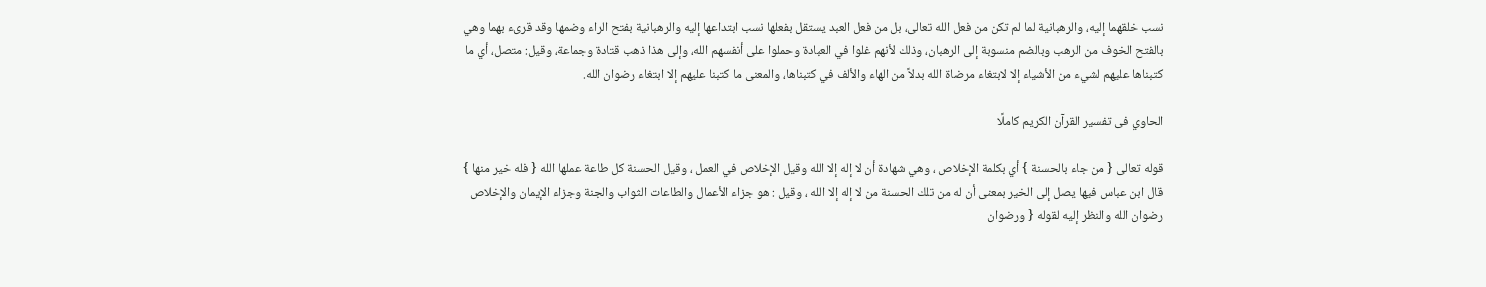نسب خلقهما إليه، والرهبانية لما لم تكن من فعل الله تعالى، بل من فعل العبد يستقل بفعلها نسب ابتداعها إليه والرهبانية بفتح الراء وضمها وقد قرىء بهما وهي بالفتح الخوف من الرهب وبالضم منسوبة إلى الرهبان، وذلك لأنهم غلوا في العبادة وحملوا على أنفسهم الله، وإلى هذا ذهب قتادة وجماعة، وقيل: متصل، أي ما كتبناها عليهم لشيء من الأشياء إلا لابتغاء مرضاة الله بدلاً من الهاء والألف في كتبناها، والمعنى ما كتبنا عليهم إلا ابتغاء رضوان الله.

الحاوي فى تفسير القرآن الكريم كاملًا

قوله تعالى { من جاء بالحسنة } أي بكلمة الإخلاص ، وهي شهادة أن لا إله إلا الله وقيل الإخلاص في العمل ، وقيل الحسنة كل طاعة عملها الله { فله خير منها } قال ابن عباس فيها يصل إلى الخير بمعنى أن له من تلك الحسنة من لا إله إلا الله ، وقيل : هو جزاء الأعمال والطاعات الثواب والجنة وجزاء الإيمان والإخلاص رضوان الله والنظر إليه لقوله { ورضوان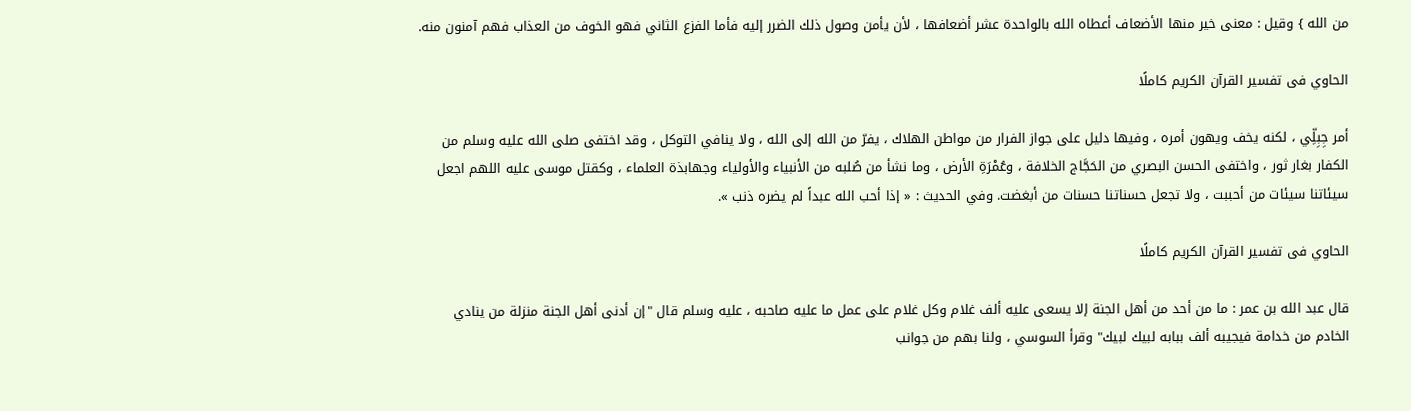من الله } وقيل : معنى خير منها الأضعاف أعطاه الله بالواحدة عشر أضعافها ، لأن يأمن وصول ذلك الضرر إليه فأما الفزع الثاني فهو الخوف من العذاب فهم آمنون منه.

الحاوي فى تفسير القرآن الكريم كاملًا

أمر جِبِلِّي ، لكنه يخف ويهون أمره ، وفيها دليل على جواز الفرار من مواطن الهلاك ، يفرّ من الله إلى الله ، ولا ينافي التوكل ، وقد اختفى صلى الله عليه وسلم من الكفار بغار ثور ، واختفى الحسن البصري من الحَجَّاج الخلافة ، وعُمْرَةِ الأرض ، وما نشأ من صُلبه من الأنبياء والأولياء وجهابذة العلماء ، وكقتل موسى عليه اللهم اجعل سيئاتنا سيئات من أحببت ، ولا تجعل حسناتنا حسنات من أبغضت. وفي الحديث : « إذا أحب الله عبداً لم يضره ذنب ».

الحاوي فى تفسير القرآن الكريم كاملًا

قال عبد الله بن عمر : ما من أحد من أهل الجنة إلا يسعى عليه ألف غلام وكل غلام على عمل ما عليه صاحبه ، عليه وسلم قال "إن أدنى أهل الجنة منزلة من ينادي الخادم من خدامة فيجيبه ألف ببابه لبيك لبيك" وقرأ السوسي ، ولنا بهم من جوانب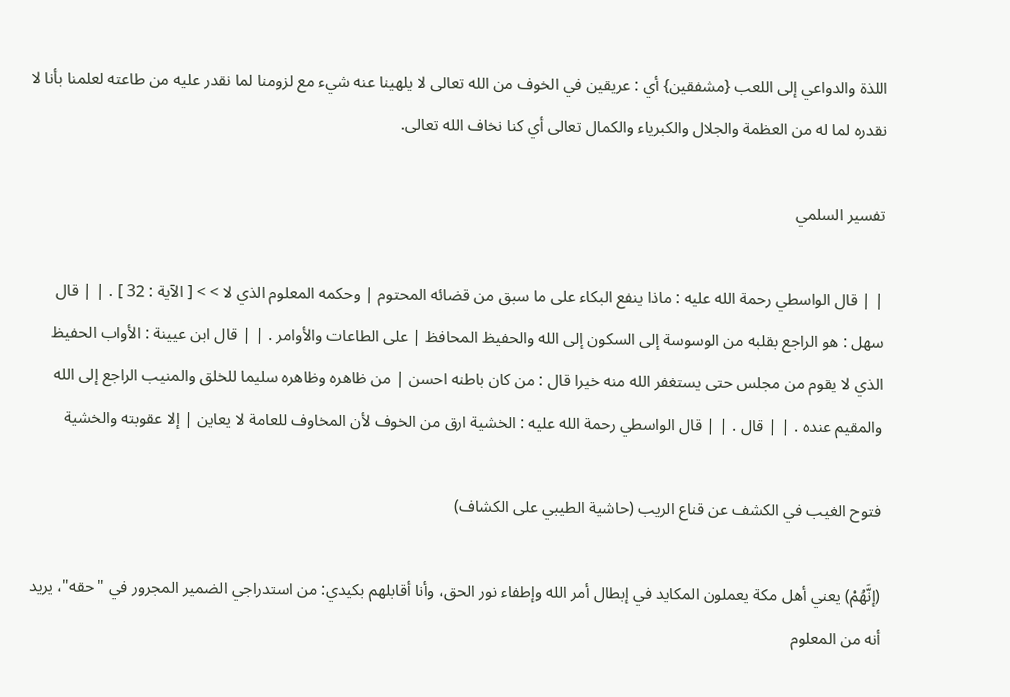اللذة والدواعي إلى اللعب {مشفقين} أي : عريقين في الخوف من الله تعالى لا يلهينا عنه شيء مع لزومنا لما نقدر عليه من طاعته لعلمنا بأنا لا نقدره لما له من العظمة والجلال والكبرياء والكمال تعالى أي كنا نخاف الله تعالى.

تفسير السلمي

| | قال الواسطي رحمة الله عليه : ماذا ينفع البكاء على ما سبق من قضائه المحتوم | وحكمه المعلوم الذي لا > > [ الآية : 32 ] . | | قال سهل : هو الراجع بقلبه من الوسوسة إلى السكون إلى الله والحفيظ المحافظ | على الطاعات والأوامر . | | قال ابن عيينة : الأواب الحفيظ الذي لا يقوم من مجلس حتى يستغفر الله منه خيرا قال : من كان باطنه احسن | من ظاهره وظاهره سليما للخلق والمنيب الراجع إلى الله والمقيم عنده . | | قال . | | قال الواسطي رحمة الله عليه : الخشية ارق من الخوف لأن المخاوف للعامة لا يعاين | إلا عقوبته والخشية

فتوح الغيب في الكشف عن قناع الريب (حاشية الطيبي على الكشاف)

(إنَّهُمْ) يعني أهل مكة يعملون المكايد في إبطال أمر الله وإطفاء نور الحق، وأنا أقابلهم بكيدي: من استدراجي الضمير المجرور في "حقه"، يريد أنه من المعلوم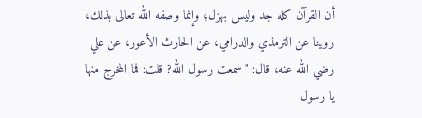أن القرآن كله جد وليس بهزل؛ وإنما وصفه الله تعالى بذلك، روينا عن الترمذي والدرامي، عن الحارث الأعور، عن علي رضي الله عنه، قال: "سمعت رسول الله? قلت: فما المخرج منها يا رسول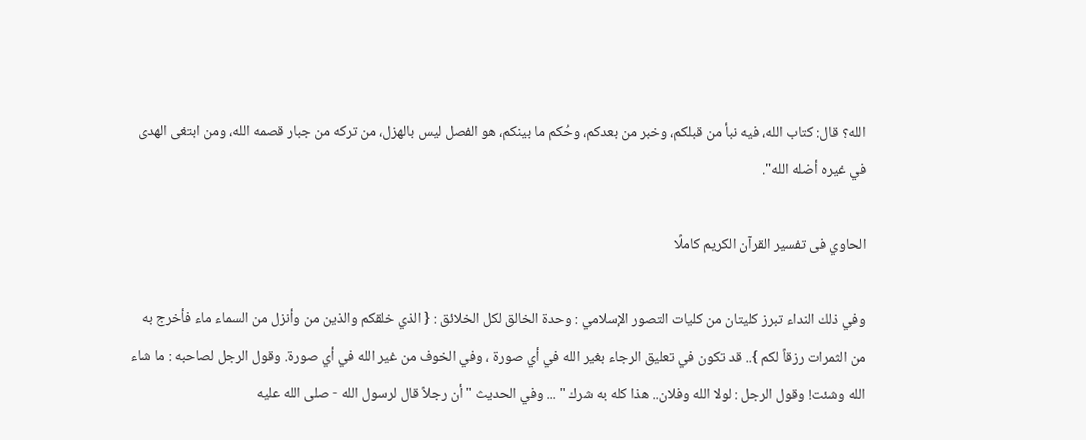الله؟ قال: كتاب الله، فيه نبأ من قبلكم، وخبر من بعدكم، وحُكم ما بينكم، هو الفصل ليس بالهزل، من تركه من جبار قصمه الله، ومن ابتغى الهدى في غيره أضله الله".

الحاوي فى تفسير القرآن الكريم كاملًا

وفي ذلك النداء تبرز كليتان من كليات التصور الإسلامي : وحدة الخالق لكل الخلائق : { الذي خلقكم والذين من وأنزل من السماء ماء فأخرج به من الثمرات رزقاً لكم }.. قد تكون في تعليق الرجاء بغير الله في أي صورة ، وفي الخوف من غير الله في أي صورة. وقول الرجل لصاحبه : ما شاء الله وشئت! وقول الرجل : لولا الله وفلان.. هذا كله به شرك " ... وفي الحديث " أن رجلاً قال لرسول الله - صلى الله عليه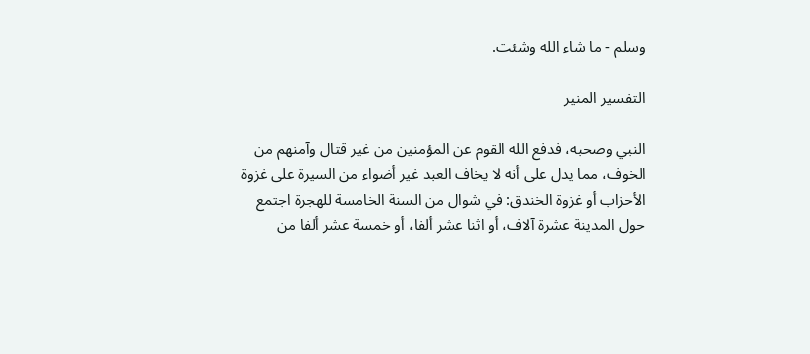وسلم - ما شاء الله وشئت.

التفسير المنير

النبي وصحبه، فدفع الله القوم عن المؤمنين من غير قتال وآمنهم من الخوف، مما يدل على أنه لا يخاف العبد غير أضواء من السيرة على غزوة الأحزاب أو غزوة الخندق: في شوال من السنة الخامسة للهجرة اجتمع حول المدينة عشرة آلاف، أو اثنا عشر ألفا، أو خمسة عشر ألفا من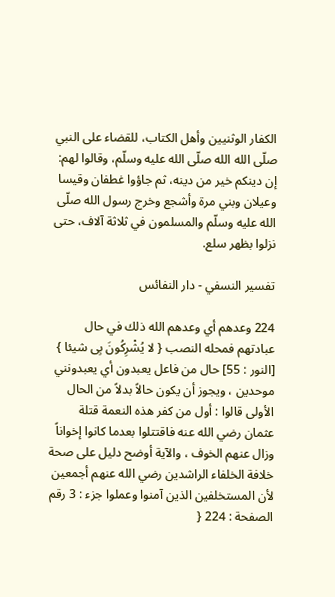الكفار الوثنيين وأهل الكتاب، للقضاء على النبي صلّى الله الله صلّى الله عليه وسلّم، وقالوا لهم: إن دينكم خير من دينه، ثم جاؤوا غطفان وقيسا وعيلان وبني مرة وأشجع وخرج رسول الله صلّى الله عليه وسلّم والمسلمون في ثلاثة آلاف، حتى نزلوا بظهر سلع.

تفسير النسفي - دار النفائس

224 وعدهم أي وعدهم الله ذلك في حال عبادتهم فمحله النصب { لا يُشْرِكُونَ بِى شيئا } [النور : 55] حال من فاعل يعبدون أي يعبدونني موحدين ، ويجوز أن يكون حالاً بدلاً من الحال الأولى قالوا : أول من كفر هذه النعمة قتلة عثمان رضي الله عنه فاقتتلوا بعدما كانوا إخواناً وزال عنهم الخوف ، والآية أوضح دليل على صحة خلافة الخلفاء الراشدين رضي الله عنهم أجمعين لأن المستخلفين الذين آمنوا وعملوا جزء : 3 رقم الصفحة : 224 {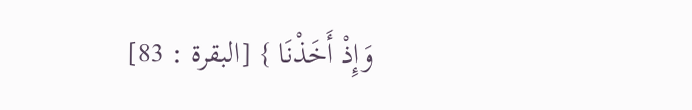وَإِذْ أَخَذْنَا } [البقرة : 83]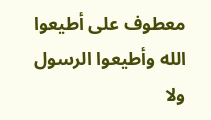معطوف على أطيعوا الله وأطيعوا الرسول ولا